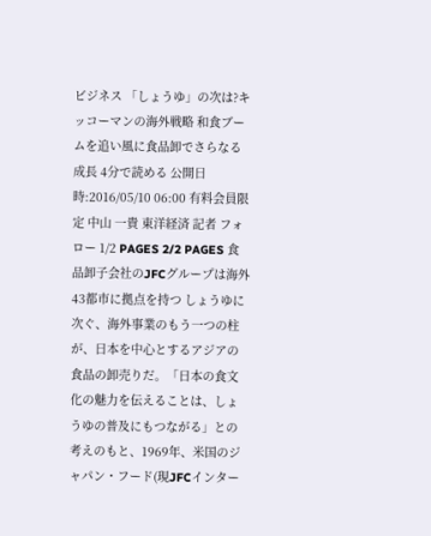ビジネス 「しょうゆ」の次は?キッコーマンの海外戦略 和食ブームを追い風に食品卸でさらなる成長 4分で読める 公開日時:2016/05/10 06:00 有料会員限定 中山 一貴 東洋経済 記者 フォロー 1/2 PAGES 2/2 PAGES 食品卸子会社のJFCグループは海外43都市に拠点を持つ しょうゆに次ぐ、海外事業のもう一つの柱が、日本を中心とするアジアの食品の卸売りだ。「日本の食文化の魅力を伝えることは、しょうゆの普及にもつながる」との考えのもと、1969年、米国のジャパン・フード(現JFCインター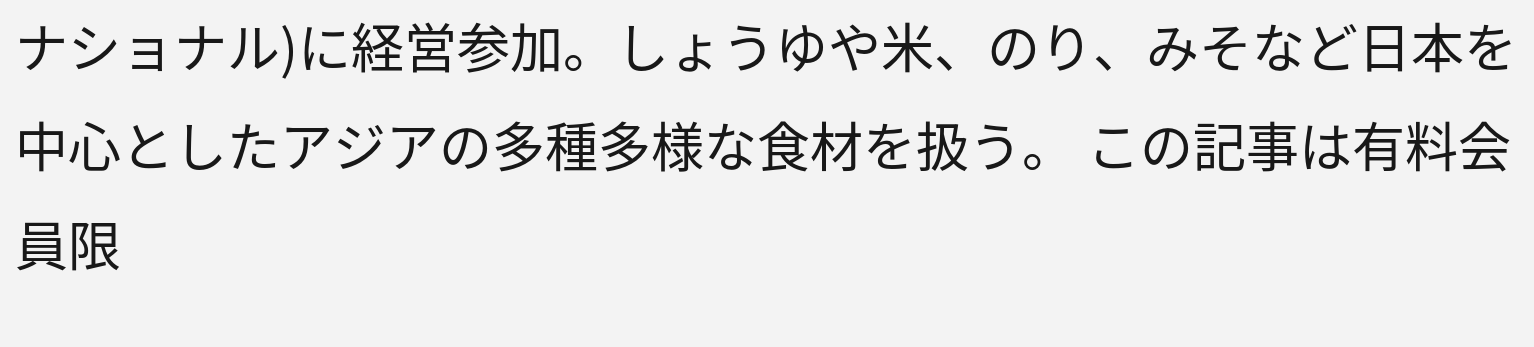ナショナル)に経営参加。しょうゆや米、のり、みそなど日本を中心としたアジアの多種多様な食材を扱う。 この記事は有料会員限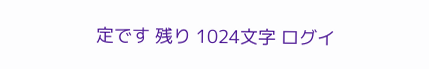定です 残り 1024文字 ログイ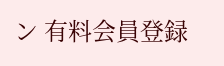ン 有料会員登録